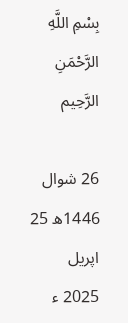بِسْمِ اللَّهِ الرَّحْمَنِ الرَّحِيم

26 شوال 1446ھ 25 اپریل 2025 ء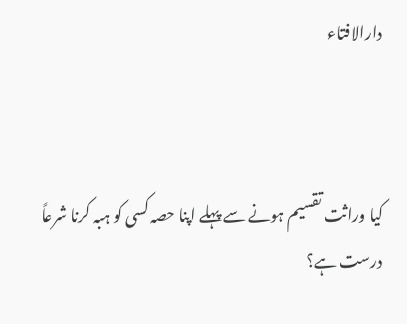دارالافتاء



کیا وراثت تقسیم ہونے سے پہلے اپنا حصہ کسی کو ہبہ کرنا شرعاً درست ہے؟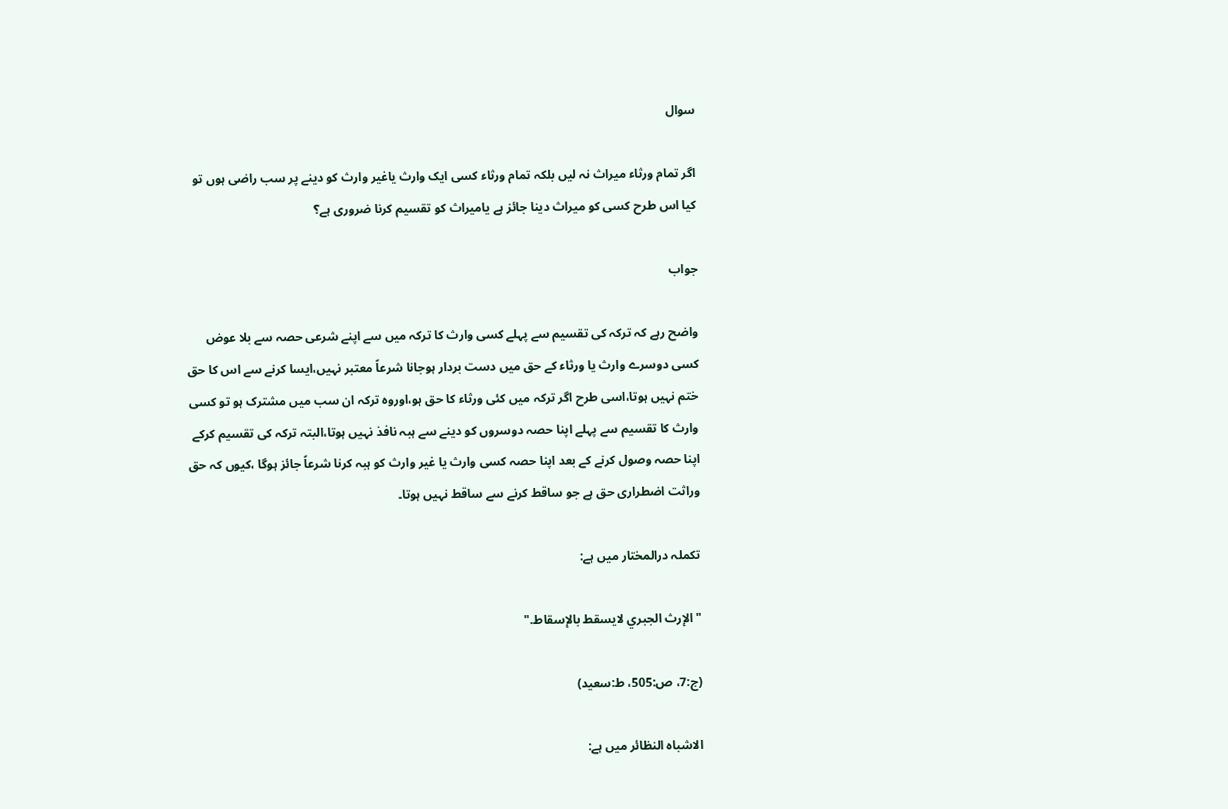سوال

اگر تمام ورثاء میراث نہ لیں بلکہ تمام ورثاء کسی ایک وارث یاغیر وارث کو دینے پر سب راضی ہوں تو کیا اس طرح کسی کو میراث دینا جائز ہے یامیراث کو تقسیم کرنا ضروری ہے؟

جواب

واضح رہے کہ ترکہ کی تقسیم سے پہلے کسی وارث کا ترکہ میں سے اپنے شرعی حصہ سے بلا عوض کسی دوسرے وارث یا ورثاء کے حق میں دست بردار ہوجانا شرعاً معتبر نہیں،ایسا کرنے سے اس کا حق ختم نہیں ہوتا،اسی طرح اگر ترکہ میں کئی ورثاء کا حق ہو،اوروہ ترکہ ان سب میں مشترک ہو تو کسی وارث کا تقسیم سے پہلے اپنا حصہ دوسروں کو دینے سے ہبہ نافذ نہیں ہوتا،البتہ ترکہ کی تقسیم کرکے اپنا حصہ وصول کرنے کے بعد اپنا حصہ کسی وارث یا غیر وارث کو ہبہ کرنا شرعاً جائز ہوگا ،کیوں کہ حق وراثت اضطراری حق ہے جو ساقط کرنے سے ساقط نہیں ہوتا۔

تکملہ درالمختار میں ہے:

"الإرث الجبري لايسقط بالإسقاط."

(ج:7، ص:505، ط:سعيد)

الاشباہ النظائر میں ہے: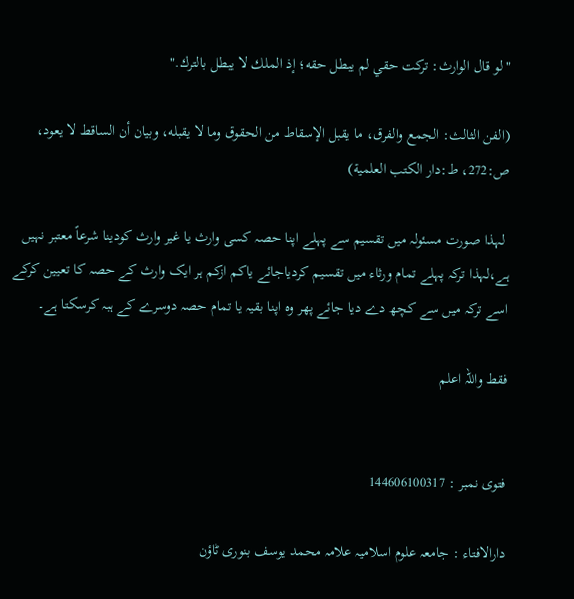"لو قال الوارث: تركت ‌حقي لم يبطل حقه؛ إذ الملك لا يبطل بالترك."

(الفن الثالث: الجمع والفرق، ‌‌ما يقبل الإسقاط من الحقوق وما لا يقبله، وبيان أن الساقط لا يعود، ص:272، ط:دار الكتب العلمية)

 لہذا صورت مسئولہ میں تقسیم سے پہلے اپنا حصہ کسی وارث یا غیر وارث کودینا شرعاً معتبر نہیں  ہے،لہذا ترکہ پہلے تمام ورثاء میں تقسیم کردیاجائے یاکم ازکم ہر ایک وارث کے حصہ کا تعیین کرکے اسے ترکہ میں سے کچھ دے دیا جائے پھر وہ اپنا بقیہ یا تمام حصہ دوسرے کے ہبہ کرسکتا ہے۔

فقط واللہ اعلم


فتوی نمبر : 144606100317

دارالافتاء : جامعہ علوم اسلامیہ علامہ محمد یوسف بنوری ٹاؤن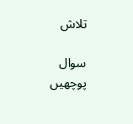تلاش

سوال پوچھیں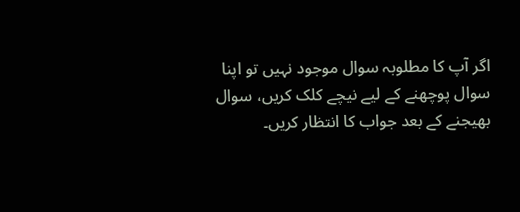اگر آپ کا مطلوبہ سوال موجود نہیں تو اپنا سوال پوچھنے کے لیے نیچے کلک کریں، سوال بھیجنے کے بعد جواب کا انتظار کریں۔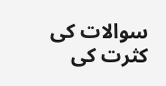سوالات کی کثرت کی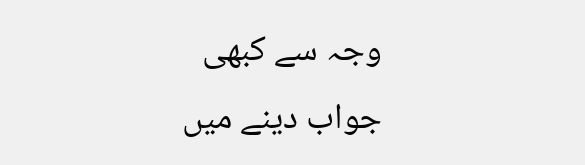وجہ سے کبھی جواب دینے میں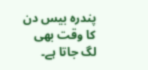پندرہ بیس دن کا وقت بھی لگ جاتا ہے۔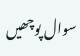سوال پوچھیں